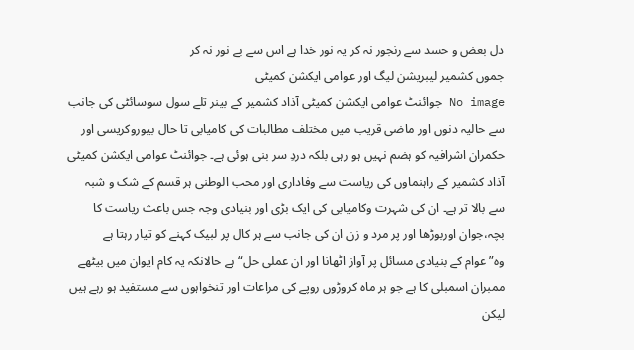دل بعض و حسد سے رنجور نہ کر یہ نور خدا ہے اس سے بے نور نہ کر
جموں کشمیر لیبریشن لیگ اور عوامی ایکشن کمیٹی
No image جوائنٹ عوامی ایکشن کمیٹی آذاد کشمیر کے بینر تلے سول سوسائٹی کی جانب سے حالیہ دنوں اور ماضی قریب میں مختلف مطالبات کی کامیابی تا حال بیوروکریسی اور حکمران اشرافیہ کو ہضم نہیں ہو رہی بلکہ دردِ سر بنی ہوئی ہے۔ جوائنٹ عوامی ایکشن کمیٹی آذاد کشمیر کے راہنماوں کی ریاست سے وفاداری اور محب الوطنی ہر قسم کے شک و شبہ سے بالا تر ہے۔ ان کی شہرت وکامیابی کی ایک بڑی اور بنیادی وجہ جس باعث ریاست کا بچہ،جوان اوربوڑھا اور پر مرد و زن ان کی جانب سے ہر کال پر لبیک کہنے کو تیار رہتا ہے وہ”عوام کے بنیادی مسائل پر آواز اٹھانا اور ان عملی حل“ہے حالانکہ یہ کام ایوان میں بیٹھے ممبران اسمبلی کا ہے جو ہر ماہ کروڑوں روپے کی مراعات اور تنخواہوں سے مستفید ہو رہے ہیں لیکن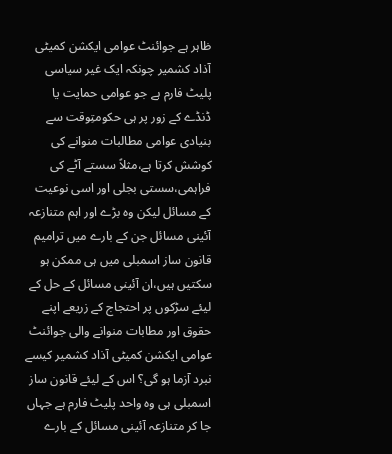ظاہر ہے جوائنٹ عوامی ایکشن کمیٹی آذاد کشمیر چونکہ ایک غیر سیاسی پلیٹ فارم ہے جو عوامی حمایت یا ڈنڈے کے زور پر ہی حکومتِوقت سے بنیادی عوامی مطالبات منوانے کی کوشش کرتا ہے،مثلاً سستے آٹے کی فراہمی،سستی بجلی اور اسی نوعیت کے مسائل لیکن وہ بڑے اور اہم متنازعہ آئینی مسائل جن کے بارے میں ترامیم قانون ساز اسمبلی میں ہی ممکن ہو سکتیں ہیں،ان آئینی مسائل کے حل کے لیئے سڑکوں پر احتجاج کے زریعے اپنے حقوق اور مطابات منوانے والی جوائنٹ عوامی ایکشن کمیٹی آذاد کشمیر کیسے نبرد آزما ہو گی؟ اس کے لیئے قانون ساز اسمبلی ہی وہ واحد پلیٹ فارم ہے جہاں جا کر متنازعہ آئینی مسائل کے بارے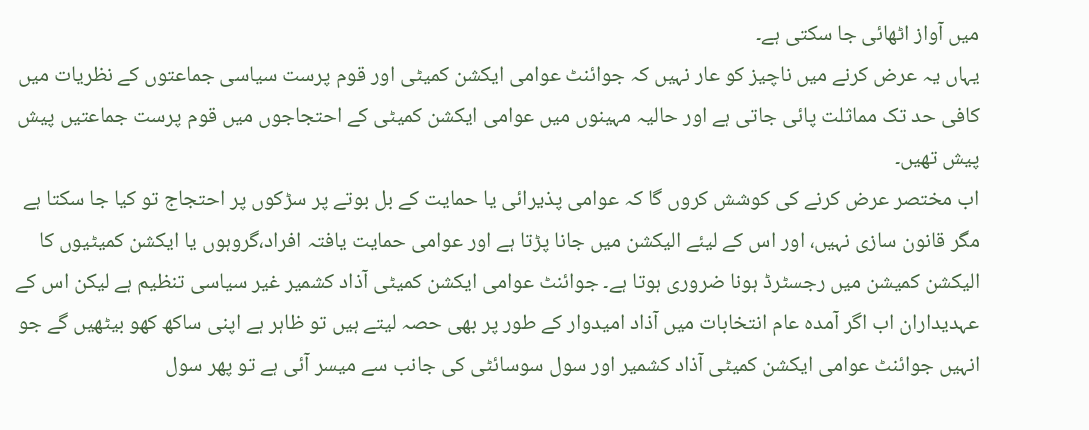میں آواز اٹھائی جا سکتی ہے۔
یہاں یہ عرض کرنے میں ناچیز کو عار نہیں کہ جوائنٹ عوامی ایکشن کمیٹی اور قوم پرست سیاسی جماعتوں کے نظریات میں کافی حد تک مماثلت پائی جاتی ہے اور حالیہ مہینوں میں عوامی ایکشن کمیٹی کے احتجاجوں میں قوم پرست جماعتیں پیش پیش تھیں۔
اب مختصر عرض کرنے کی کوشش کروں گا کہ عوامی پذیرائی یا حمایت کے بل بوتے پر سڑکوں پر احتجاج تو کیا جا سکتا ہے مگر قانون سازی نہیں، اور اس کے لیئے الیکشن میں جانا پڑتا ہے اور عوامی حمایت یافتہ افراد،گروہوں یا ایکشن کمیٹیوں کا الیکشن کمیشن میں رجسٹرڈ ہونا ضروری ہوتا ہے۔ جوائنٹ عوامی ایکشن کمیٹی آذاد کشمیر غیر سیاسی تنظیم ہے لیکن اس کے عہدیداران اب اگر آمدہ عام انتخابات میں آذاد امیدوار کے طور پر بھی حصہ لیتے ہیں تو ظاہر ہے اپنی ساکھ کھو بیٹھیں گے جو انہیں جوائنٹ عوامی ایکشن کمیٹی آذاد کشمیر اور سول سوسائٹی کی جانب سے میسر آئی ہے تو پھر سول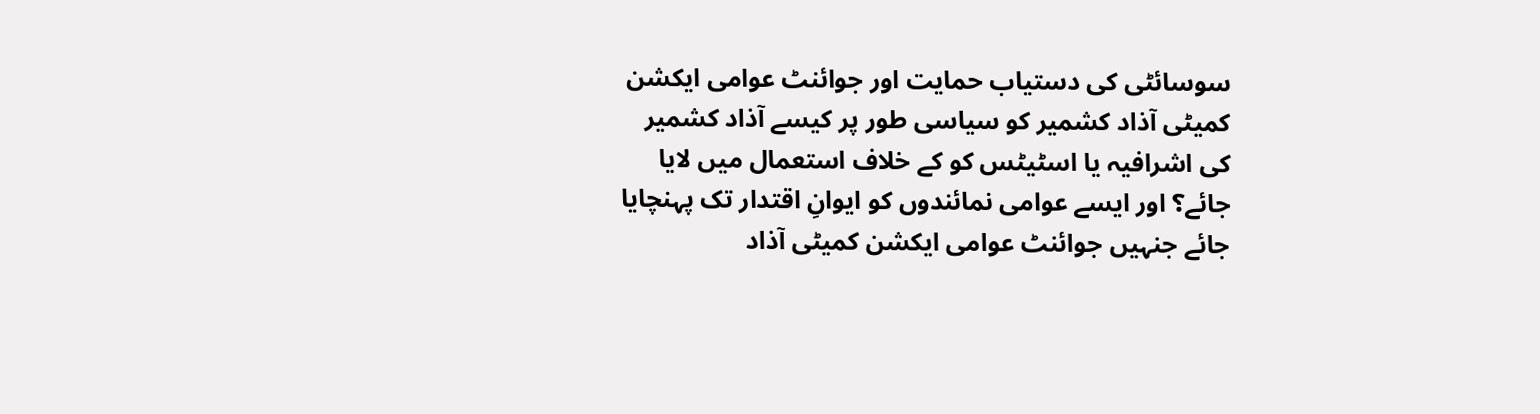سوسائٹی کی دستیاب حمایت اور جوائنٹ عوامی ایکشن کمیٹی آذاد کشمیر کو سیاسی طور پر کیسے آذاد کشمیر کی اشرافیہ یا اسٹیٹس کو کے خلاف استعمال میں لایا جائے؟ اور ایسے عوامی نمائندوں کو ایوانِ اقتدار تک پہنچایا جائے جنہیں جوائنٹ عوامی ایکشن کمیٹی آذاد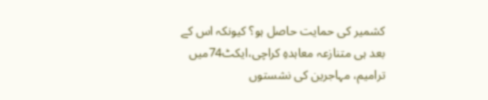کشمیر کی حمایت حاصل ہو؟ کیونکہ اس کے بعد ہی متنازعہ معاہدہِ کراچی،ایکٹ74میں ترامیم، مہاجرین کی نشستوں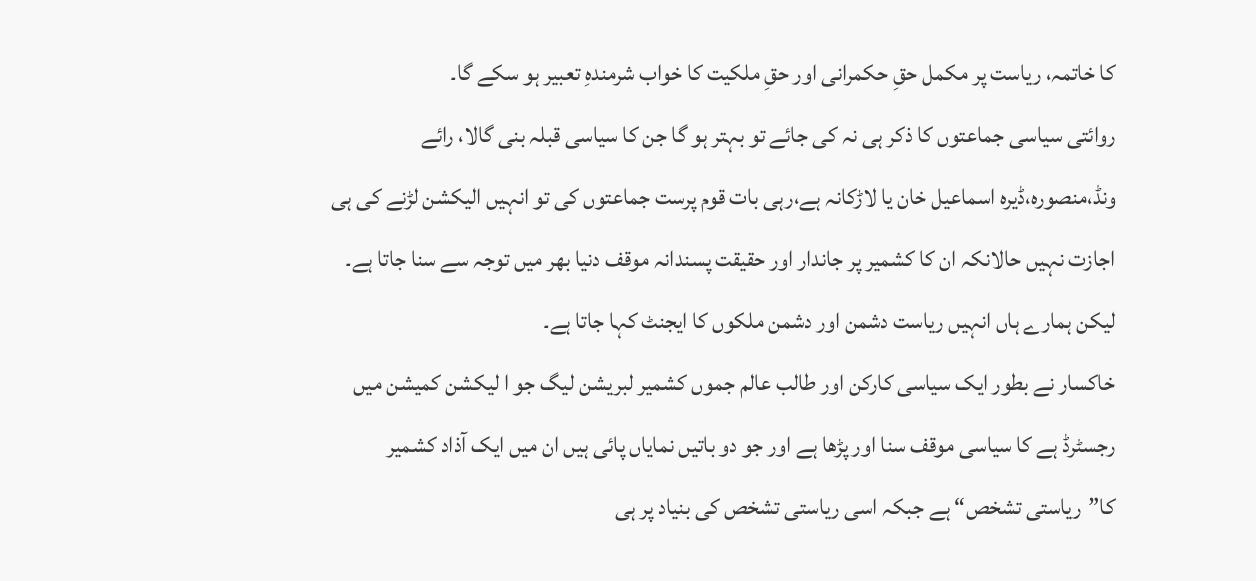کا خاتمہ، ریاست پر مکمل حقِ حکمرانی اور حقِ ملکیت کا خواب شرمندہِ تعبیر ہو سکے گا۔
روائتی سیاسی جماعتوں کا ذکر ہی نہ کی جائے تو بہتر ہو گا جن کا سیاسی قبلہ بنی گالا، رائے ونڈ،منصورہ،ڈیرہ اسماعیل خان یا لاڑکانہ ہے،رہی بات قوم پرست جماعتوں کی تو انہیں الیکشن لڑنے کی ہی اجازت نہیں حالانکہ ان کا کشمیر پر جاندار اور حقیقت پسندانہ موقف دنیا بھر میں توجہ سے سنا جاتا ہے۔ لیکن ہمارے ہاں انہیں ریاست دشمن اور دشمن ملکوں کا ایجنٹ کہا جاتا ہے۔
خاکسار نے بطور ایک سیاسی کارکن اور طالب عالم جموں کشمیر لبریشن لیگ جو ا لیکشن کمیشن میں رجسٹرڈ ہے کا سیاسی موقف سنا اور پڑھا ہے اور جو دو باتیں نمایاں پائی ہیں ان میں ایک آذاد کشمیر کا”ریاستی تشخص“ ہے جبکہ اسی ریاستی تشخص کی بنیاد پر ہی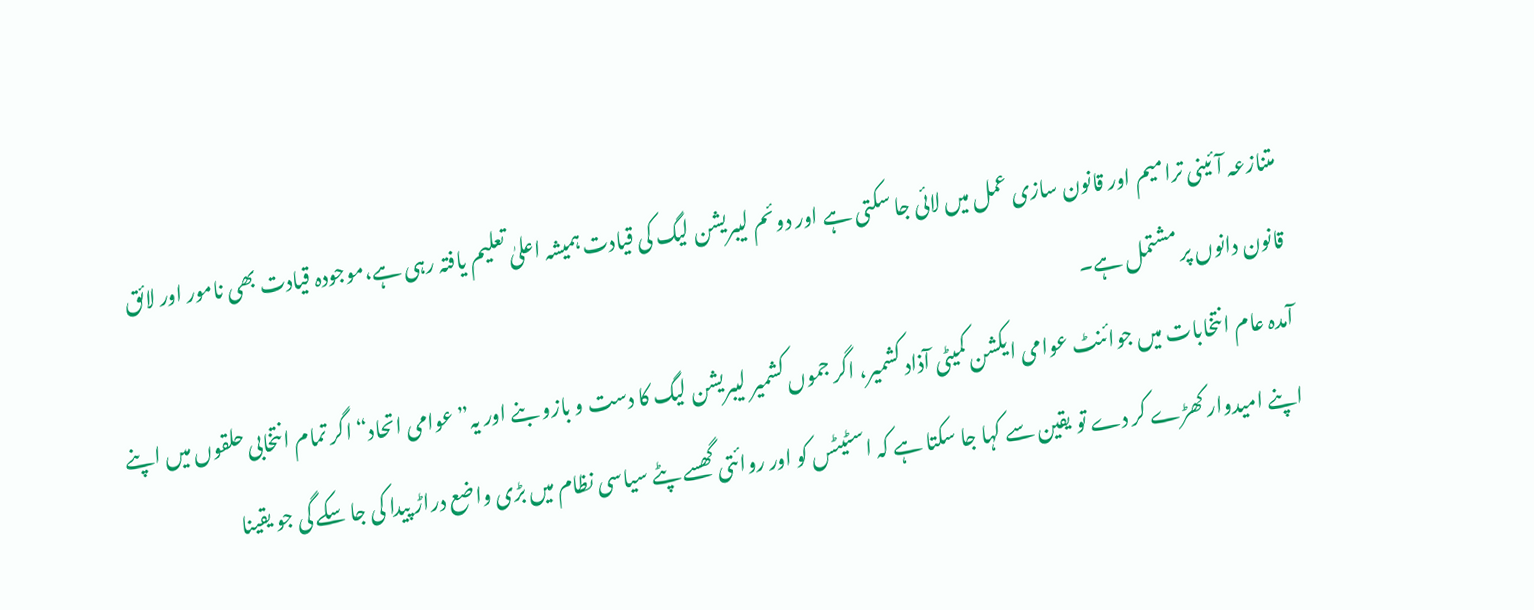متنازعہ آئینی ترامیم اور قانون سازی عمل میں لائی جا سکتی ہے اور دوئم لیبریشن لیگ کی قیادت ہمیشہ اعلیٰ تعلیم یافتہ رہی ہے،موجودہ قیادت بھی نامور اور لائق قانون دانوں پر مشتمل ہے۔
آمدہ عام انتخابات میں جوائنٹ عوامی ایکشن کمیٹی آذاد کشمیر، اگر جموں کشمیر لیبریشن لیگ کا دست و بازو بنے اور یہ”عوامی اتحاد“ اگر تمام انتخابی حلقوں میں اپنے اپنے امیدوار کھڑے کر دے تو یقین سے کہا جا سکتا ہے کہ اسٹیٹس کو اور روائتی گھسے پٹے سیاسی نظام میں بڑی واضع دراڑ پیدا کی جا سکے گی جو یقینا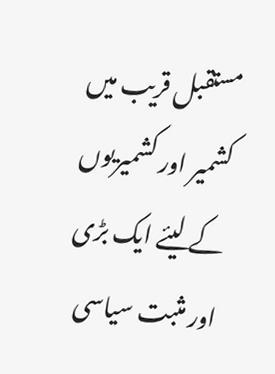مستقبل قریب میں کشمیر اور کشمیریوں کے لیئے ایک بڑی اور مثبت سیاسی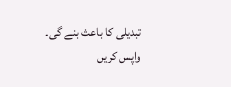تبدیلی کا باعث بنے گی۔
واپس کریں